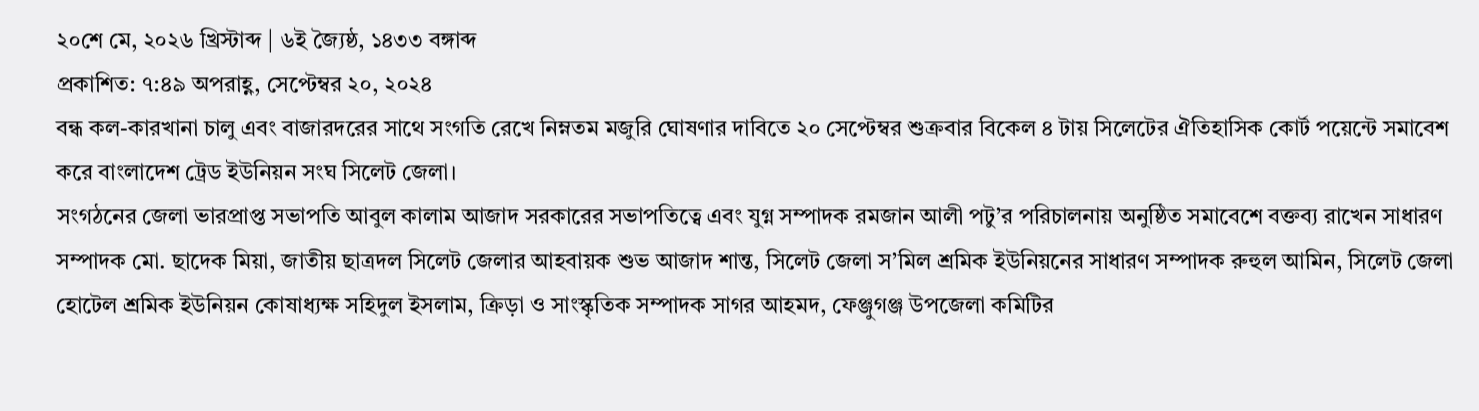২০শে মে, ২০২৬ খ্রিস্টাব্দ | ৬ই জ্যৈষ্ঠ, ১৪৩৩ বঙ্গাব্দ
প্রকাশিত: ৭:৪৯ অপরাহ্ণ, সেপ্টেম্বর ২০, ২০২৪
বন্ধ কল-কারখানা চালু এবং বাজারদরের সাথে সংগতি রেখে নিম্নতম মজুরি ঘোষণার দাবিতে ২০ সেপ্টেম্বর শুক্রবার বিকেল ৪ টায় সিলেটের ঐতিহাসিক কোর্ট পয়েন্টে সমাবেশ করে বাংলাদেশ ট্রেড ইউনিয়ন সংঘ সিলেট জেলা।
সংগঠনের জেলা ভারপ্রাপ্ত সভাপতি আবুল কালাম আজাদ সরকারের সভাপতিত্বে এবং যুগ্ন সম্পাদক রমজান আলী পটু’র পরিচালনায় অনুষ্ঠিত সমাবেশে বক্তব্য রাখেন সাধারণ সম্পাদক মো. ছাদেক মিয়া, জাতীয় ছাত্রদল সিলেট জেলার আহবায়ক শুভ আজাদ শান্ত, সিলেট জেলা স’মিল শ্রমিক ইউনিয়নের সাধারণ সম্পাদক রুহুল আমিন, সিলেট জেলা হোটেল শ্রমিক ইউনিয়ন কোষাধ্যক্ষ সহিদুল ইসলাম, ক্রিড়া ও সাংস্কৃতিক সম্পাদক সাগর আহমদ, ফেঞ্জুগঞ্জ উপজেলা কমিটির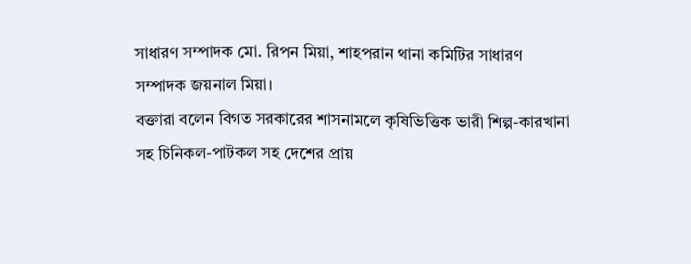সাধারণ সম্পাদক মো. রিপন মিয়া, শাহপরান থানা কমিটির সাধারণ সম্পাদক জয়নাল মিয়া।
বক্তারা বলেন বিগত সরকারের শাসনামলে কৃষিভিত্তিক ভারী শিল্প-কারখানা সহ চিনিকল-পাটকল সহ দেশের প্রায়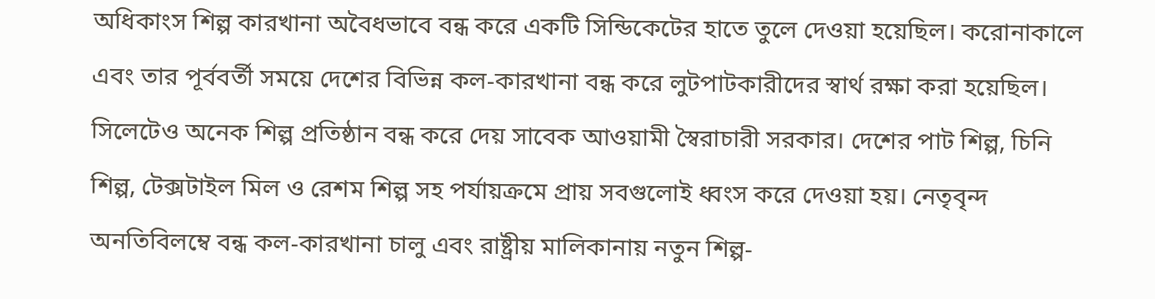অধিকাংস শিল্প কারখানা অবৈধভাবে বন্ধ করে একটি সিন্ডিকেটের হাতে তুলে দেওয়া হয়েছিল। করোনাকালে এবং তার পূর্ববর্তী সময়ে দেশের বিভিন্ন কল-কারখানা বন্ধ করে লুটপাটকারীদের স্বার্থ রক্ষা করা হয়েছিল। সিলেটেও অনেক শিল্প প্রতিষ্ঠান বন্ধ করে দেয় সাবেক আওয়ামী স্বৈরাচারী সরকার। দেশের পাট শিল্প, চিনি শিল্প, টেক্সটাইল মিল ও রেশম শিল্প সহ পর্যায়ক্রমে প্রায় সবগুলোই ধ্বংস করে দেওয়া হয়। নেতৃবৃন্দ অনতিবিলম্বে বন্ধ কল-কারখানা চালু এবং রাষ্ট্রীয় মালিকানায় নতুন শিল্প-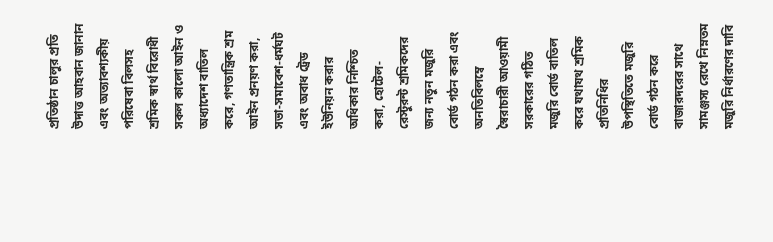প্রতিষ্ঠান চালুর প্রতি উদাত্ত আহবান জানান এবং অত্যাবশ্যকীয় পরিষেবা বিলসহ শ্রমিক স্বার্থ বিরোধী সকল কালো আইন ও অধ্যাদেশ বাতিল করে, গণতান্ত্রিক শ্রম আইন প্রনয়ণ করা, সভা-সমাবেশ-ধর্মঘট এবং অবাধ ট্রেড ইউনিয়ন করার অধিকার নিশ্চিত করা, হোটেল-রেস্টুরন্ট শ্রমিকদের জন্য নতুন মজুরি বোর্ড গঠন করা এবং অনতিবিলম্বে স্বৈরাচারী আওয়ামী সরকারের গঠিত মজুরি বোর্ড বাতিল করে যথাযথ শ্রমিক প্রতিনিধির উপস্থিতিতে মজুরি বোর্ড গঠন করে বাজারদরের সাথে সামঞ্জস্য রেখে নিম্নতম মজুরি নির্ধারণের দাবি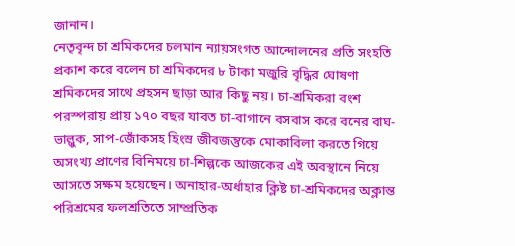জানান।
নেতৃবৃন্দ চা শ্রমিকদের চলমান ন্যায়সংগত আন্দোলনের প্রতি সংহতি প্রকাশ করে বলেন চা শ্রমিকদের ৮ টাকা মজুরি বৃদ্ধির ঘোষণা শ্রমিকদের সাথে প্রহসন ছাড়া আর কিছু নয়। চা-শ্রমিকরা বংশ পরস্পরায় প্রায় ১৭০ বছর যাবত চা-বাগানে বসবাস করে বনের বাঘ-ভাল্লুক, সাপ-জোঁকসহ হিংস্র জীবজন্তুকে মোকাবিলা করতে গিয়ে অসংখ্য প্রাণের বিনিময়ে চা-শিল্পকে আজকের এই অবস্থানে নিয়ে আসতে সক্ষম হয়েছেন। অনাহার-অর্ধাহার ক্লিষ্ট চা-শ্রমিকদের অক্লান্ত পরিশ্রমের ফলশ্রতিতে সাম্প্রতিক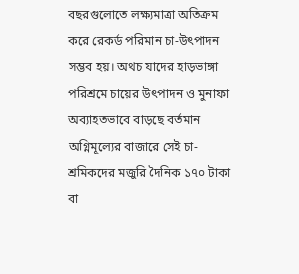বছরগুলোতে লক্ষ্যমাত্রা অতিক্রম করে রেকর্ড পরিমান চা-উৎপাদন সম্ভব হয়। অথচ যাদের হাড়ভাঙ্গা পরিশ্রমে চায়ের উৎপাদন ও মুনাফা অব্যাহতভাবে বাড়ছে বর্তমান অগ্নিমূল্যের বাজারে সেই চা-শ্রমিকদের মজুরি দৈনিক ১৭০ টাকা বা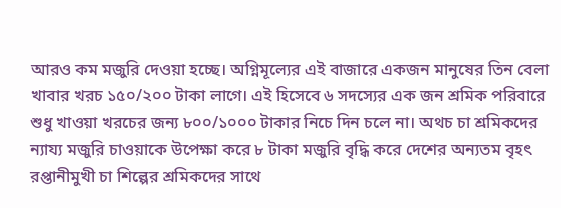আরও কম মজুরি দেওয়া হচ্ছে। অগ্নিমূল্যের এই বাজারে একজন মানুষের তিন বেলা খাবার খরচ ১৫০/২০০ টাকা লাগে। এই হিসেবে ৬ সদস্যের এক জন শ্রমিক পরিবারে শুধু খাওয়া খরচের জন্য ৮০০/১০০০ টাকার নিচে দিন চলে না। অথচ চা শ্রমিকদের ন্যায্য মজুরি চাওয়াকে উপেক্ষা করে ৮ টাকা মজুরি বৃদ্ধি করে দেশের অন্যতম বৃহৎ রপ্তানীমুখী চা শিল্পের শ্রমিকদের সাথে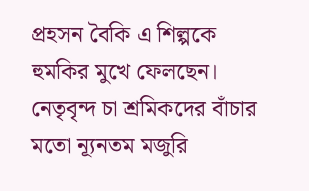প্রহসন বৈকি এ শিল্পকে হুমকির মুখে ফেলছেন। নেতৃবৃন্দ চা শ্রমিকদের বাঁচার মতো ন্যূনতম মজুরি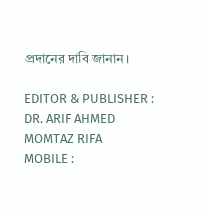প্রদানের দাবি জানান।

EDITOR & PUBLISHER :
DR. ARIF AHMED MOMTAZ RIFA
MOBILE :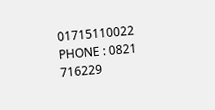01715110022
PHONE : 0821 716229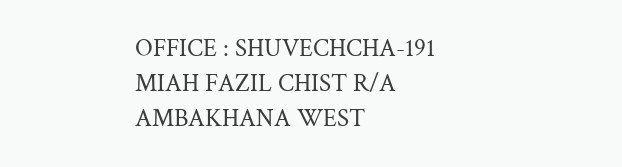OFFICE : SHUVECHCHA-191
MIAH FAZIL CHIST R/A
AMBAKHANA WEST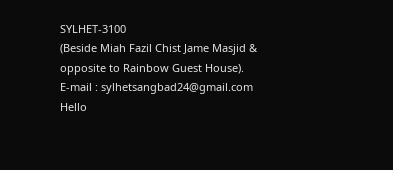SYLHET-3100
(Beside Miah Fazil Chist Jame Masjid & opposite to Rainbow Guest House).
E-mail : sylhetsangbad24@gmail.com
Hello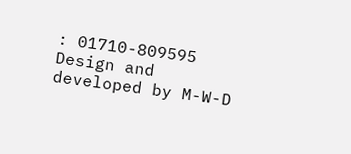: 01710-809595
Design and developed by M-W-D